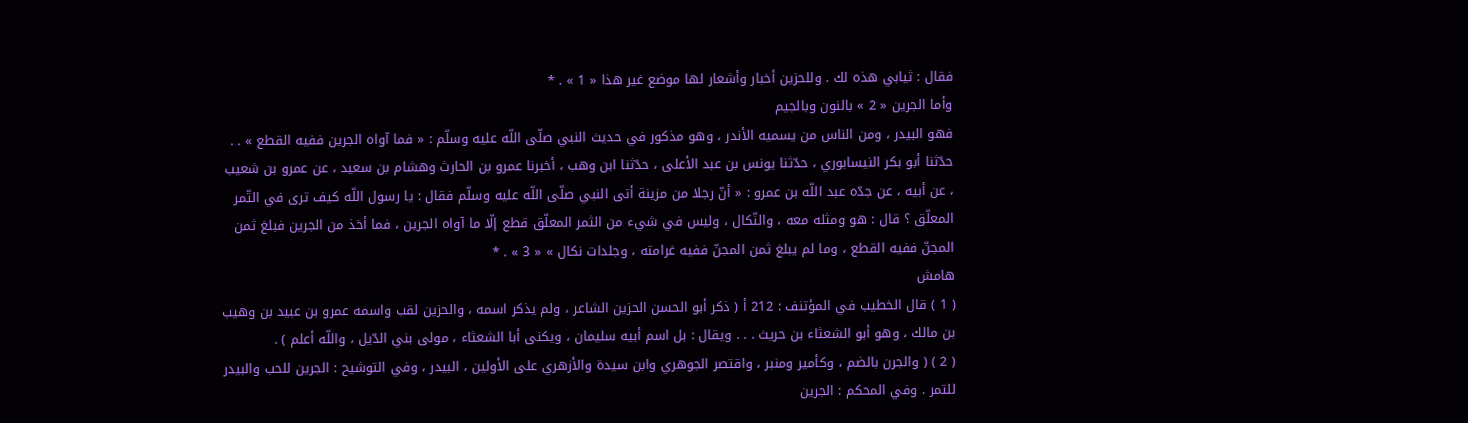فقال : ثيابي هذه لك . وللحزين أخبار وأشعار لها موضع غير هذا « 1 » . *
وأما الجرين « 2 » بالنون وبالجيم
فهو البيدر ، ومن الناس من يسميه الأندر ، وهو مذكور في حديث النبي صلّى اللّه عليه وسلّم : « فما آواه الجرين ففيه القطع » . .
حدّثنا أبو بكر النيسابوري ، حدّثنا يونس بن عبد الأعلى ، حدّثنا ابن وهب ، أخبرنا عمرو بن الحارث وهشام بن سعيد ، عن عمرو بن شعيب ، عن أبيه ، عن جدّه عبد اللّه بن عمرو : « أنّ رجلا من مزينة أتى النبي صلّى اللّه عليه وسلّم فقال : يا رسول اللّه كيف ترى في التّمر المعلّق ؟ قال : هو ومثله معه ، والنّكال ، وليس في شيء من الثمر المعلّق قطع إلّا ما آواه الجرين ، فما أخذ من الجرين فبلغ ثمن المجنّ ففيه القطع ، وما لم يبلغ ثمن المجنّ ففيه غرامته ، وجلدات نكال » « 3 » . *
هامش
( 1 ) قال الخطيب في المؤتنف : 212 أ ( ذكر أبو الحسن الحزين الشاعر ، ولم يذكر اسمه ، والحزين لقب واسمه عمرو بن عبيد بن وهيب بن مالك ، وهو أبو الشعثاء بن حريث . . . ويقال : بل اسم أبيه سليمان ، ويكنى أبا الشعثاء ، مولى بني الدّيل ، واللّه أعلم ) .
( 2 ) ( والجرن بالضم ، وكأمير ومنبر ، واقتصر الجوهري وابن سيدة والأزهري على الأولين ، البيدر ، وفي التوشيح : الجرين للحب والبيدر للتمر . وفي المحكم : الجرين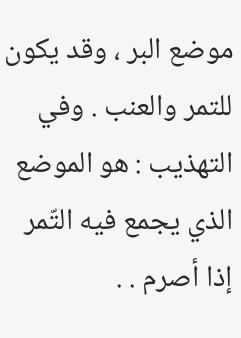موضع البر ، وقد يكون للتمر والعنب . وفي التهذيب : هو الموضع الذي يجمع فيه التّمر إذا أصرم . .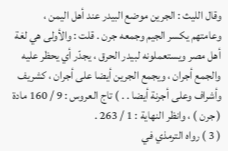وقال الليث : الجرين موضع البيدر عند أهل اليمن ، وعامتهم يكسر الجيم وجمعه جرن . قلت : والأولى هي لغة أهل مصر ويستعملونه لبيدر الحرق ، يجدّر أي يحظر عليه والجمع أجران ، ويجمع الجرين أيضا على أجران ، كشريف وأشراف وعلى أجرنة أيضا . . ) تاج العروس : 9 / 160 مادة ( جرن ) ، وانظر النهاية : 1 / 263 .
( 3 ) رواه الترمذي في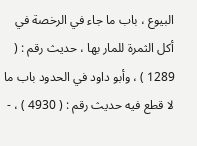البيوع ، باب ما جاء في الرخصة في أكل الثمرة للمار بها ، حديث رقم : ( 1289 ) ، وأبو داود في الحدود باب ما لا قطع فيه حديث رقم : ( 4930 ) ، -